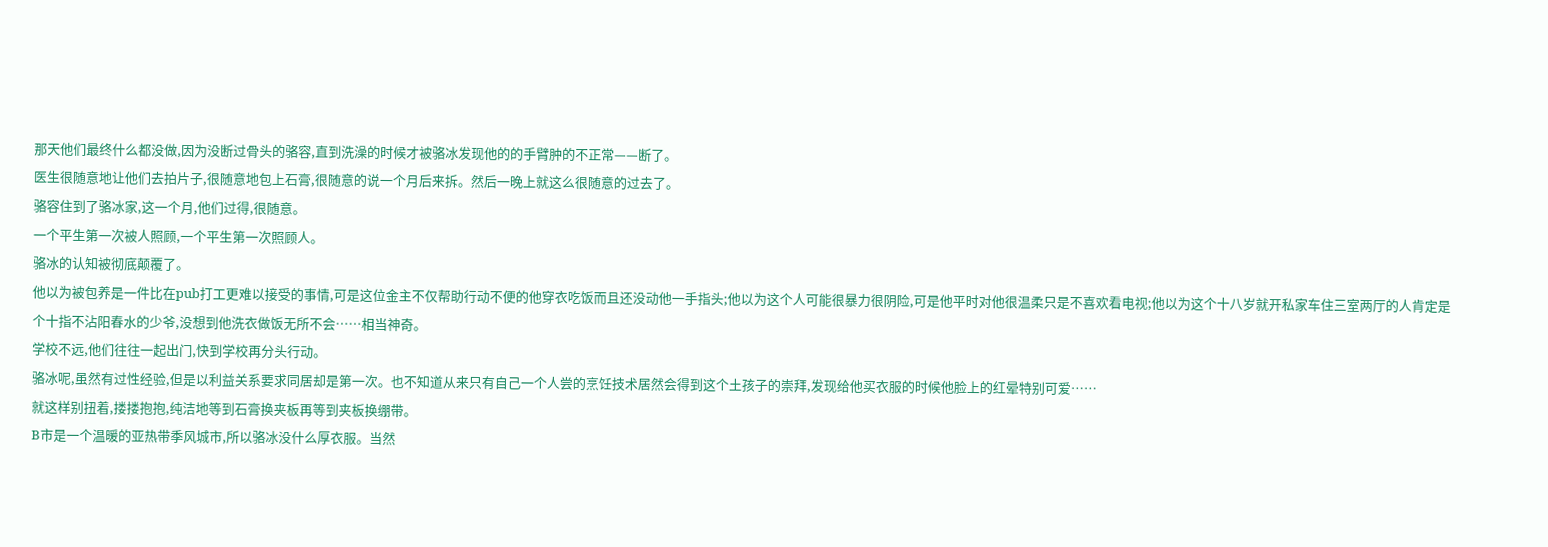那天他们最终什么都没做,因为没断过骨头的骆容,直到洗澡的时候才被骆冰发现他的的手臂肿的不正常——断了。
医生很随意地让他们去拍片子,很随意地包上石膏,很随意的说一个月后来拆。然后一晚上就这么很随意的过去了。
骆容住到了骆冰家,这一个月,他们过得,很随意。
一个平生第一次被人照顾,一个平生第一次照顾人。
骆冰的认知被彻底颠覆了。
他以为被包养是一件比在pub打工更难以接受的事情,可是这位金主不仅帮助行动不便的他穿衣吃饭而且还没动他一手指头;他以为这个人可能很暴力很阴险,可是他平时对他很温柔只是不喜欢看电视;他以为这个十八岁就开私家车住三室两厅的人肯定是个十指不沾阳春水的少爷,没想到他洗衣做饭无所不会……相当神奇。
学校不远,他们往往一起出门,快到学校再分头行动。
骆冰呢,虽然有过性经验,但是以利益关系要求同居却是第一次。也不知道从来只有自己一个人尝的烹饪技术居然会得到这个土孩子的崇拜,发现给他买衣服的时候他脸上的红晕特别可爱……
就这样别扭着,搂搂抱抱,纯洁地等到石膏换夹板再等到夹板换绷带。
B市是一个温暖的亚热带季风城市,所以骆冰没什么厚衣服。当然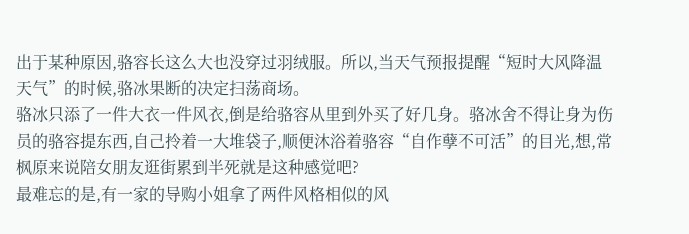出于某种原因,骆容长这么大也没穿过羽绒服。所以,当天气预报提醒“短时大风降温天气”的时候,骆冰果断的决定扫荡商场。
骆冰只添了一件大衣一件风衣,倒是给骆容从里到外买了好几身。骆冰舍不得让身为伤员的骆容提东西,自己拎着一大堆袋子,顺便沐浴着骆容“自作孽不可活”的目光,想,常枫原来说陪女朋友逛街累到半死就是这种感觉吧?
最难忘的是,有一家的导购小姐拿了两件风格相似的风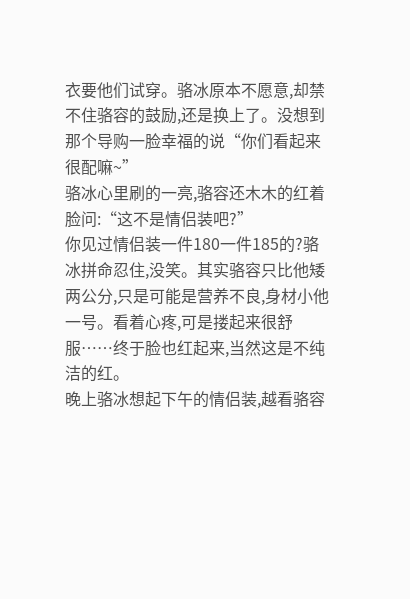衣要他们试穿。骆冰原本不愿意,却禁不住骆容的鼓励,还是换上了。没想到那个导购一脸幸福的说“你们看起来很配嘛~”
骆冰心里刷的一亮,骆容还木木的红着脸问:“这不是情侣装吧?”
你见过情侣装一件180一件185的?骆冰拼命忍住,没笑。其实骆容只比他矮两公分,只是可能是营养不良,身材小他一号。看着心疼,可是搂起来很舒服……终于脸也红起来,当然这是不纯洁的红。
晚上骆冰想起下午的情侣装,越看骆容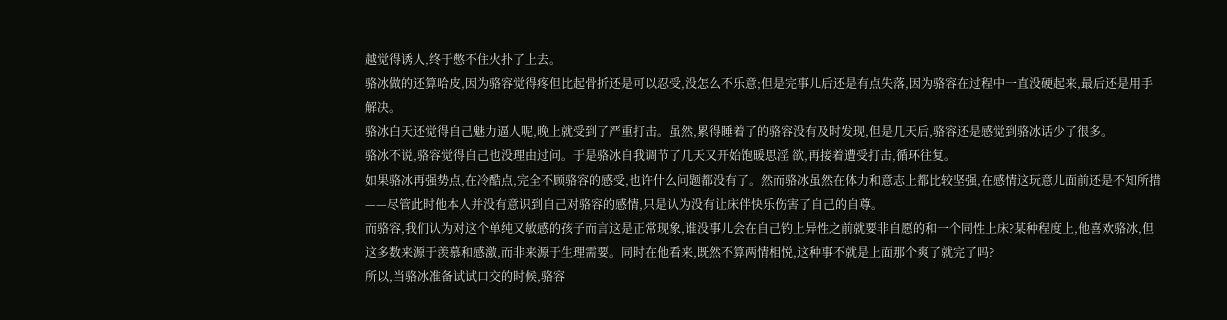越觉得诱人,终于憋不住火扑了上去。
骆冰做的还算哈皮,因为骆容觉得疼但比起骨折还是可以忍受,没怎么不乐意;但是完事儿后还是有点失落,因为骆容在过程中一直没硬起来,最后还是用手解决。
骆冰白天还觉得自己魅力逼人呢,晚上就受到了严重打击。虽然,累得睡着了的骆容没有及时发现,但是几天后,骆容还是感觉到骆冰话少了很多。
骆冰不说,骆容觉得自己也没理由过问。于是骆冰自我调节了几天又开始饱暖思淫 欲,再接着遭受打击,循环往复。
如果骆冰再强势点,在冷酷点,完全不顾骆容的感受,也许什么问题都没有了。然而骆冰虽然在体力和意志上都比较坚强,在感情这玩意儿面前还是不知所措——尽管此时他本人并没有意识到自己对骆容的感情,只是认为没有让床伴快乐伤害了自己的自尊。
而骆容,我们认为对这个单纯又敏感的孩子而言这是正常现象,谁没事儿会在自己钓上异性之前就要非自愿的和一个同性上床?某种程度上,他喜欢骆冰,但这多数来源于羡慕和感激,而非来源于生理需要。同时在他看来,既然不算两情相悦,这种事不就是上面那个爽了就完了吗?
所以,当骆冰准备试试口交的时候,骆容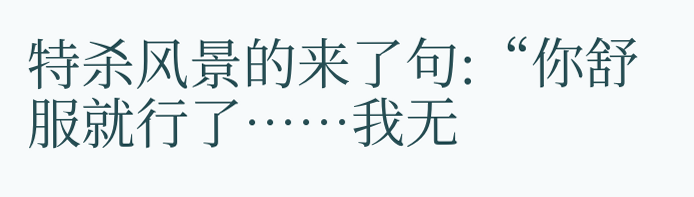特杀风景的来了句:“你舒服就行了……我无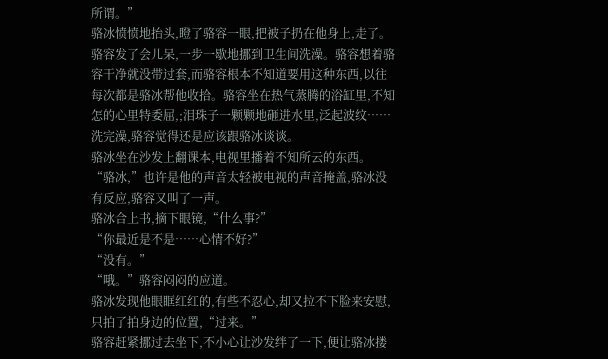所谓。”
骆冰愤愤地抬头,瞪了骆容一眼,把被子扔在他身上,走了。
骆容发了会儿呆,一步一歇地挪到卫生间洗澡。骆容想着骆容干净就没带过套,而骆容根本不知道要用这种东西,以往每次都是骆冰帮他收拾。骆容坐在热气蒸腾的浴缸里,不知怎的心里特委屈,;泪珠子一颗颗地砸进水里,泛起波纹……
洗完澡,骆容觉得还是应该跟骆冰谈谈。
骆冰坐在沙发上翻课本,电视里播着不知所云的东西。
“骆冰,”也许是他的声音太轻被电视的声音掩盖,骆冰没有反应,骆容又叫了一声。
骆冰合上书,摘下眼镜,“什么事?”
“你最近是不是……心情不好?”
“没有。”
“哦。”骆容闷闷的应道。
骆冰发现他眼眶红红的,有些不忍心,却又拉不下脸来安慰,只拍了拍身边的位置,“过来。”
骆容赶紧挪过去坐下,不小心让沙发绊了一下,便让骆冰搂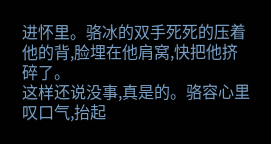进怀里。骆冰的双手死死的压着他的背,脸埋在他肩窝,快把他挤碎了。
这样还说没事,真是的。骆容心里叹口气,抬起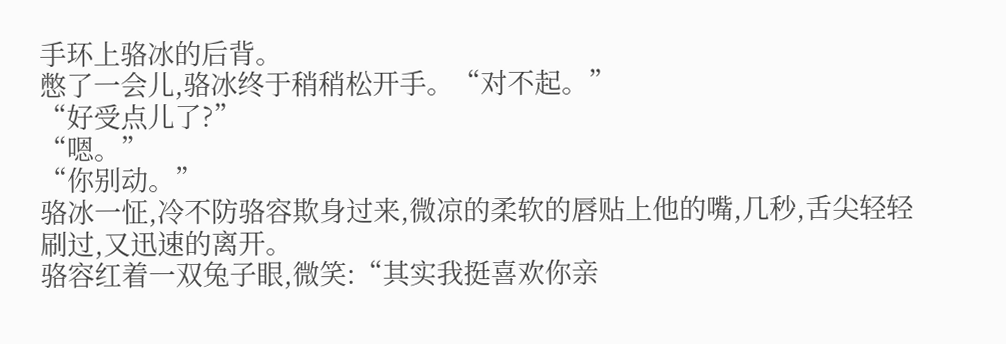手环上骆冰的后背。
憋了一会儿,骆冰终于稍稍松开手。“对不起。”
“好受点儿了?”
“嗯。”
“你别动。”
骆冰一怔,冷不防骆容欺身过来,微凉的柔软的唇贴上他的嘴,几秒,舌尖轻轻刷过,又迅速的离开。
骆容红着一双兔子眼,微笑:“其实我挺喜欢你亲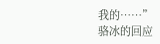我的……”
骆冰的回应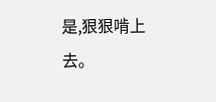是,狠狠啃上去。